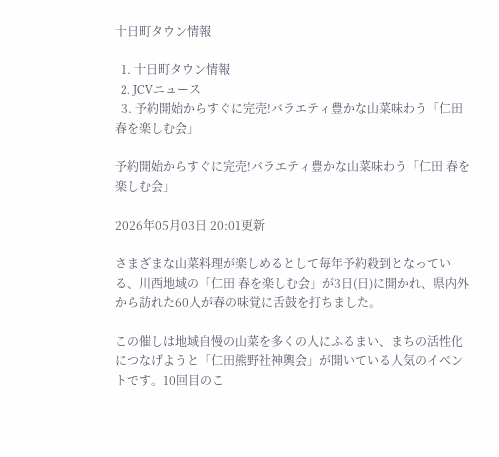十日町タウン情報

  1. 十日町タウン情報
  2. JCVニュース
  3. 予約開始からすぐに完売!バラエティ豊かな山菜味わう「仁田 春を楽しむ会」

予約開始からすぐに完売!バラエティ豊かな山菜味わう「仁田 春を楽しむ会」

2026年05月03日 20:01更新

さまざまな山菜料理が楽しめるとして毎年予約殺到となっている、川西地域の「仁田 春を楽しむ会」が3日(日)に開かれ、県内外から訪れた60人が春の味覚に舌鼓を打ちました。

この催しは地域自慢の山菜を多くの人にふるまい、まちの活性化につなげようと「仁田熊野社神輿会」が開いている人気のイベントです。10回目のこ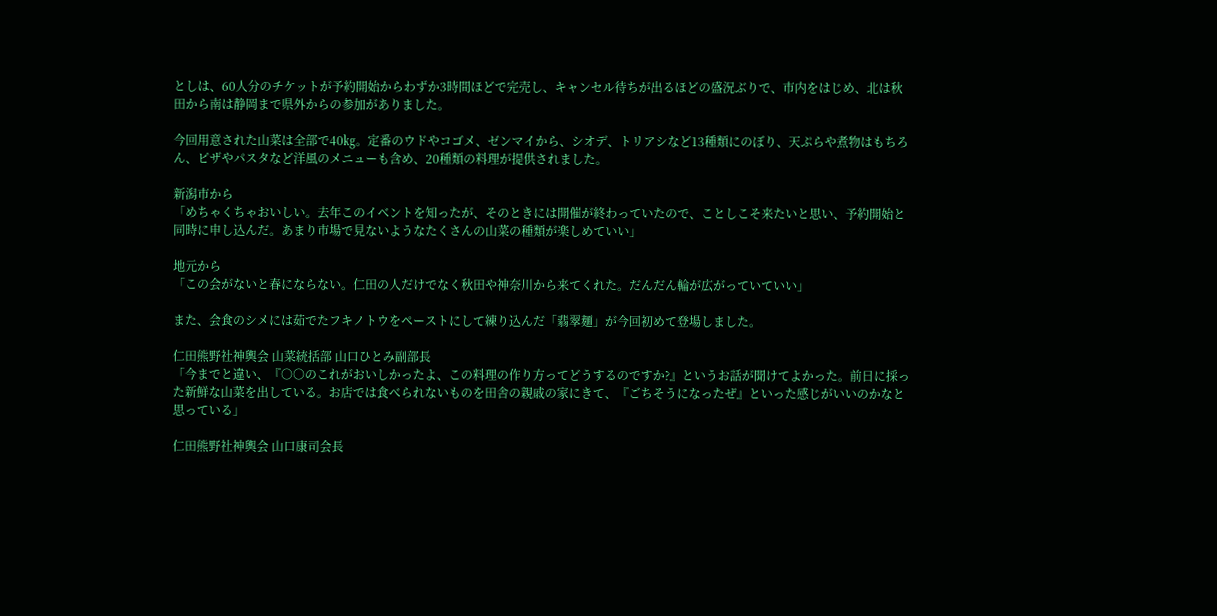としは、60人分のチケットが予約開始からわずか3時間ほどで完売し、キャンセル待ちが出るほどの盛況ぶりで、市内をはじめ、北は秋田から南は静岡まで県外からの参加がありました。

今回用意された山菜は全部で40㎏。定番のウドやコゴメ、ゼンマイから、シオデ、トリアシなど13種類にのぼり、天ぷらや煮物はもちろん、ピザやパスタなど洋風のメニューも含め、20種類の料理が提供されました。

新潟市から
「めちゃくちゃおいしい。去年このイベントを知ったが、そのときには開催が終わっていたので、ことしこそ来たいと思い、予約開始と同時に申し込んだ。あまり市場で見ないようなたくさんの山菜の種類が楽しめていい」

地元から
「この会がないと春にならない。仁田の人だけでなく秋田や神奈川から来てくれた。だんだん輪が広がっていていい」

また、会食のシメには茹でたフキノトウをペーストにして練り込んだ「翡翠麺」が今回初めて登場しました。

仁田熊野社神輿会 山菜統括部 山口ひとみ副部長
「今までと違い、『○○のこれがおいしかったよ、この料理の作り方ってどうするのですか?』というお話が聞けてよかった。前日に採った新鮮な山菜を出している。お店では食べられないものを田舎の親戚の家にきて、『ごちそうになったぜ』といった感じがいいのかなと思っている」

仁田熊野社神輿会 山口康司会長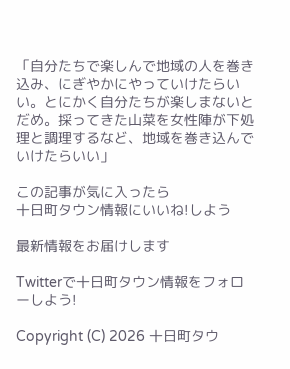「自分たちで楽しんで地域の人を巻き込み、にぎやかにやっていけたらいい。とにかく自分たちが楽しまないとだめ。採ってきた山菜を女性陣が下処理と調理するなど、地域を巻き込んでいけたらいい」

この記事が気に入ったら
十日町タウン情報にいいね!しよう

最新情報をお届けします

Twitterで十日町タウン情報をフォローしよう!

Copyright (C) 2026 十日町タウ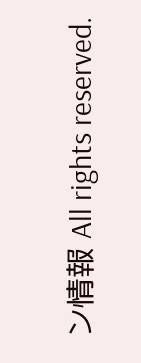ン情報 All rights reserved.